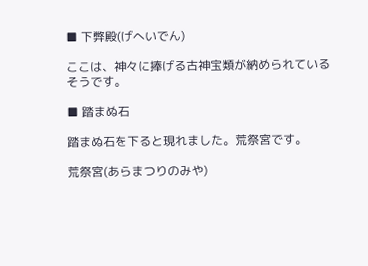■ 下弊殿(げへいでん)

ここは、神々に捧げる古神宝類が納められているそうです。

■ 踏まぬ石

踏まぬ石を下ると現れました。荒祭宮です。

荒祭宮(あらまつりのみや)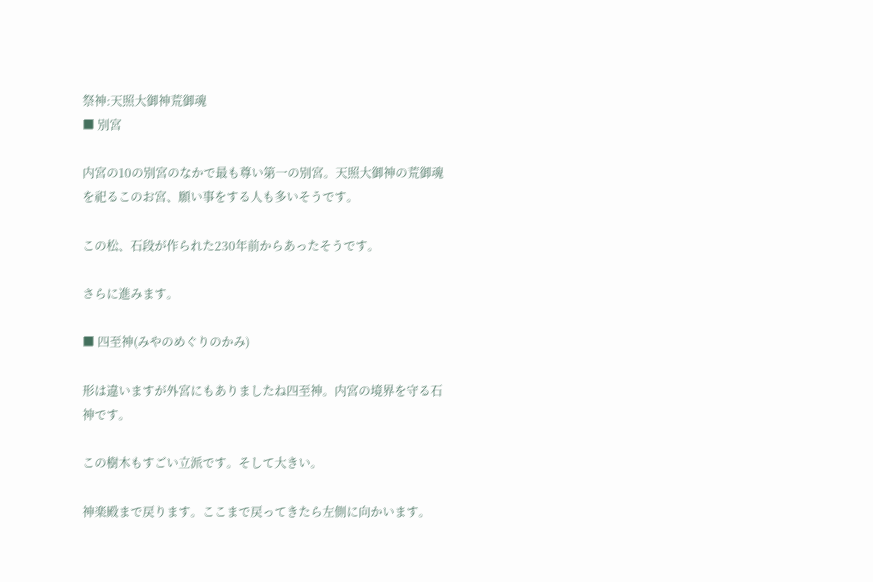祭神:天照大御神荒御魂
■ 別宮

内宮の10の別宮のなかで最も尊い第一の別宮。天照大御神の荒御魂を祀るこのお宮、願い事をする人も多いそうです。

この松、石段が作られた230年前からあったそうです。

さらに進みます。

■ 四至神(みやのめぐりのかみ)

形は違いますが外宮にもありましたね四至神。内宮の境界を守る石神です。

この樹木もすごい立派です。そして大きい。

神楽殿まで戻ります。ここまで戻ってきたら左側に向かいます。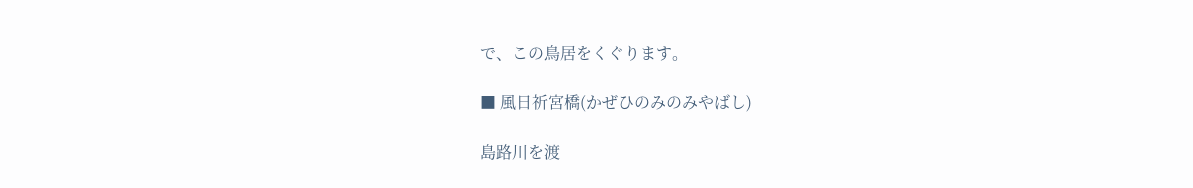で、この鳥居をくぐります。

■ 風日祈宮橋(かぜひのみのみやばし)

島路川を渡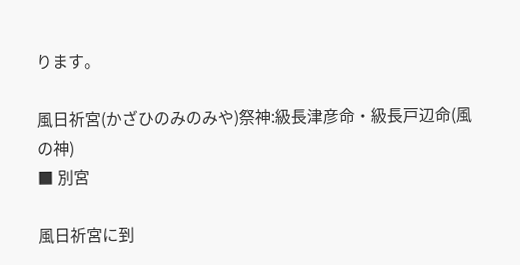ります。

風日祈宮(かざひのみのみや)祭神:級長津彦命・級長戸辺命(風の神)
■ 別宮

風日祈宮に到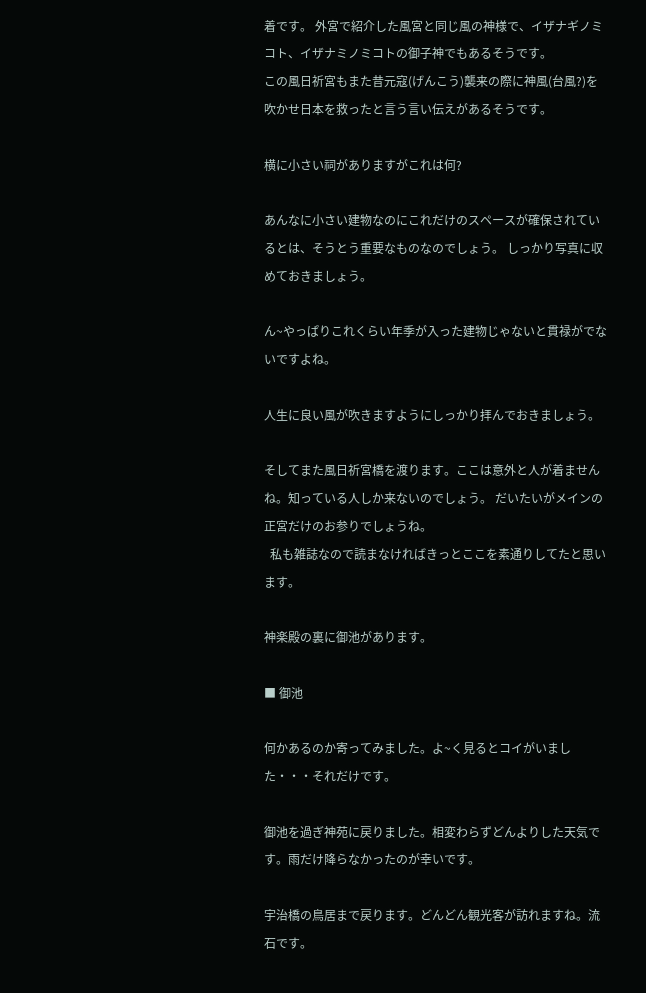着です。 外宮で紹介した風宮と同じ風の神様で、イザナギノミコト、イザナミノミコトの御子神でもあるそうです。
この風日祈宮もまた昔元寇(げんこう)襲来の際に神風(台風?)を吹かせ日本を救ったと言う言い伝えがあるそうです。

横に小さい祠がありますがこれは何?

あんなに小さい建物なのにこれだけのスペースが確保されているとは、そうとう重要なものなのでしょう。 しっかり写真に収めておきましょう。

ん~やっぱりこれくらい年季が入った建物じゃないと貫禄がでないですよね。

人生に良い風が吹きますようにしっかり拝んでおきましょう。

そしてまた風日祈宮橋を渡ります。ここは意外と人が着ませんね。知っている人しか来ないのでしょう。 だいたいがメインの正宮だけのお参りでしょうね。
  私も雑誌なので読まなければきっとここを素通りしてたと思います。

神楽殿の裏に御池があります。

■ 御池

何かあるのか寄ってみました。よ~く見るとコイがいました・・・それだけです。

御池を過ぎ神苑に戻りました。相変わらずどんよりした天気です。雨だけ降らなかったのが幸いです。

宇治橋の鳥居まで戻ります。どんどん観光客が訪れますね。流石です。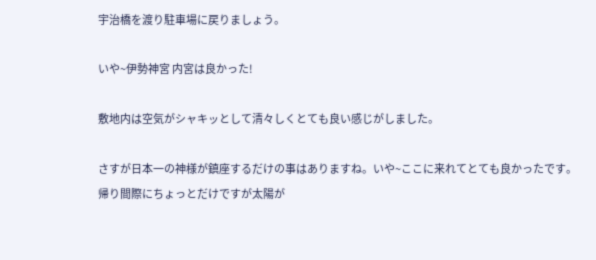宇治橋を渡り駐車場に戻りましょう。

いや~伊勢神宮 内宮は良かった!

敷地内は空気がシャキッとして清々しくとても良い感じがしました。

さすが日本一の神様が鎮座するだけの事はありますね。いや~ここに来れてとても良かったです。 帰り間際にちょっとだけですが太陽が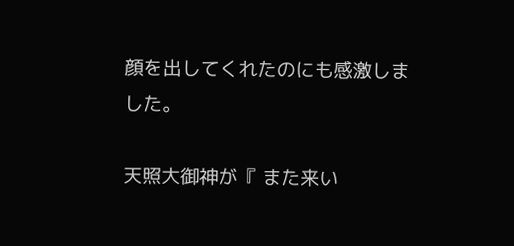顔を出してくれたのにも感激しました。

天照大御神が『 また来い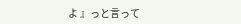よ 』っと言って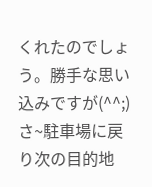くれたのでしょう。勝手な思い込みですが(^^;)
さ~駐車場に戻り次の目的地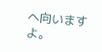へ向いますよ。